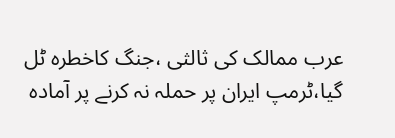عرب ممالک کی ثالثی ،جنگ کاخطرہ ٹل گیا،ٹرمپ ایران پر حملہ نہ کرنے پر آمادہ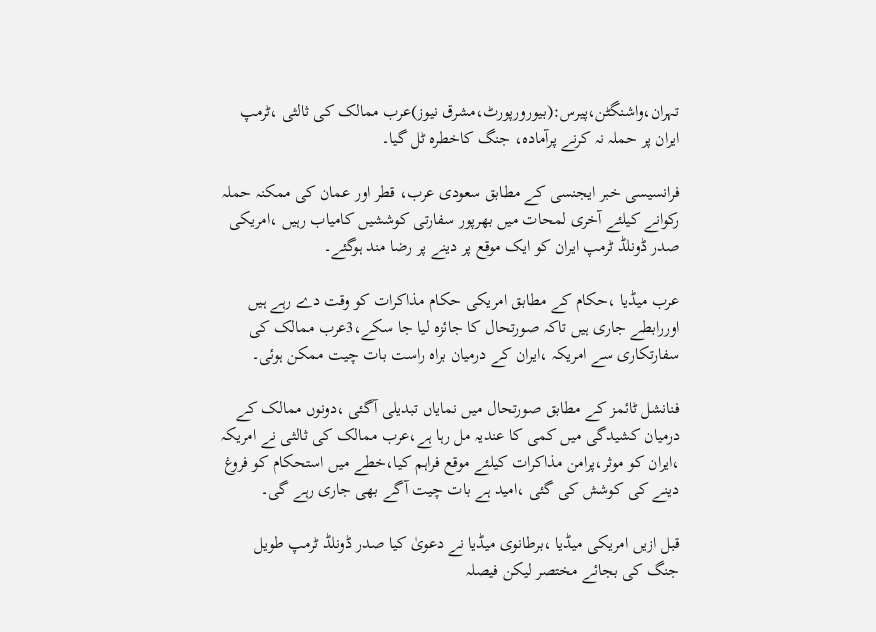تہران،واشنگٹن،پیرس:(بیورورپورٹ،مشرق نیوز)عرب ممالک کی ثالثی ،ٹرمپ ایران پر حملہ نہ کرنے پرآمادہ، جنگ کاخطرہ ٹل گیا۔

فرانسیسی خبر ایجنسی کے مطابق سعودی عرب، قطر اور عمان کی ممکنہ حملہ رکوانے کیلئے آخری لمحات میں بھرپور سفارتی کوششیں کامیاب رہیں ،امریکی صدر ڈونلڈ ٹرمپ ایران کو ایک موقع پر دینے پر رضا مند ہوگئے۔

عرب میڈیا ،حکام کے مطابق امریکی حکام مذاکرات کو وقت دے رہے ہیں اوررابطے جاری ہیں تاکہ صورتحال کا جائزہ لیا جا سکے،3عرب ممالک کی سفارتکاری سے امریکہ ،ایران کے درمیان براہ راست بات چیت ممکن ہوئی۔

فنانشل ٹائمز کے مطابق صورتحال میں نمایاں تبدیلی آگئی ،دونوں ممالک کے درمیان کشیدگی میں کمی کا عندیہ مل رہا ہے،عرب ممالک کی ثالثی نے امریکہ ،ایران کو موثر،پرامن مذاکرات کیلئے موقع فراہم کیا،خطے میں استحکام کو فروغ دینے کی کوشش کی گئی ،امید ہے بات چیت آگے بھی جاری رہے گی۔

قبل ازیں امریکی میڈیا ،برطانوی میڈیا نے دعویٰ کیا صدر ڈونلڈ ٹرمپ طویل جنگ کی بجائے مختصر لیکن فیصلہ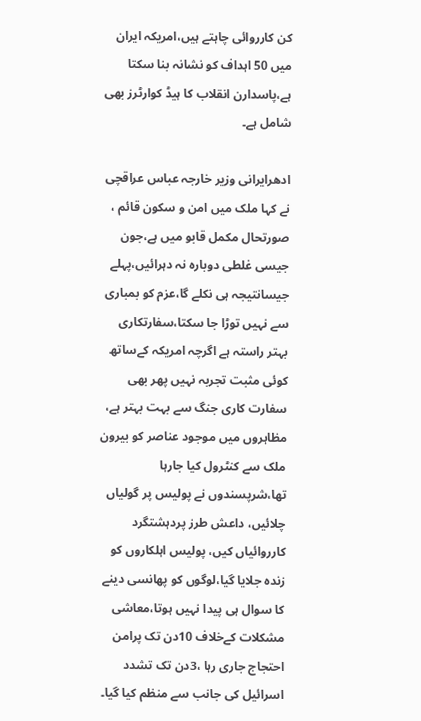کن کارروائی چاہتے ہیں،امریکہ ایران میں 50 اہداف کو نشانہ بنا سکتا ہے،پاسدارن انقلاب کا ہیڈ کوارٹرز بھی شامل ہے۔

ادھرایرانی وزیر خارجہ عباس عراقچی نے کہا ملک میں امن و سکون قائم ، صورتحال مکمل قابو میں ہے،جون جیسی غلطی دوبارہ نہ دہرائیں،پہلے جیسانتیجہ ہی نکلے گا،عزم کو بمباری سے نہیں توڑا جا سکتا،سفارتکاری بہتر راستہ ہے اگرچہ امریکہ کےساتھ کوئی مثبت تجربہ نہیں پھر بھی سفارت کاری جنگ سے بہت بہتر ہے، مظاہروں میں موجود عناصر کو بیرون ملک سے کنٹرول کیا جارہا تھا،شرپسندوں نے پولیس پر گولیاں چلائیں، داعش طرز پردہشتگرد کارروائیاں کیں، پولیس اہلکاروں کو زندہ جلایا گیا،لوگوں کو پھانسی دینے کا سوال ہی پیدا نہیں ہوتا،معاشی مشکلات کےخلاف 10دن تک پرامن احتجاج جاری رہا ،3دن تک تشدد اسرائیل کی جانب سے منظم کیا گیا۔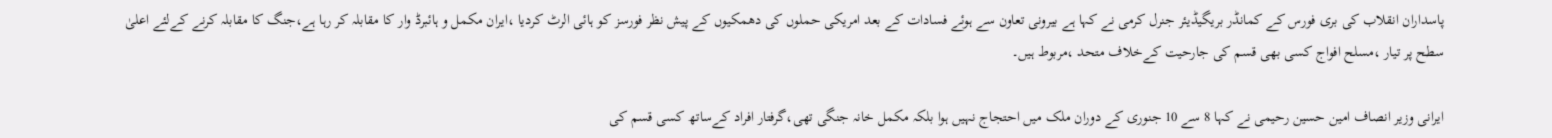پاسداران انقلاب کی بری فورس کے کمانڈر بریگیڈیئر جنرل کرمی نے کہا ہے بیرونی تعاون سے ہوئے فسادات کے بعد امریکی حملوں کی دھمکیوں کے پیش نظر فورسز کو ہائی الرٹ کردیا ،ایران مکمل و ہائبرڈ وار کا مقابلہ کر رہا ہے،جنگ کا مقابلہ کرنے کےلئے اعلیٰ سطح پر تیار ،مسلح افواج کسی بھی قسم کی جارحیت کےخلاف متحد ،مربوط ہیں۔

ایرانی وزیر انصاف امین حسین رحیمی نے کہا 8 سے 10 جنوری کے دوران ملک میں احتجاج نہیں ہوا بلکہ مکمل خانہ جنگی تھی،گرفتار افراد کےساتھ کسی قسم کی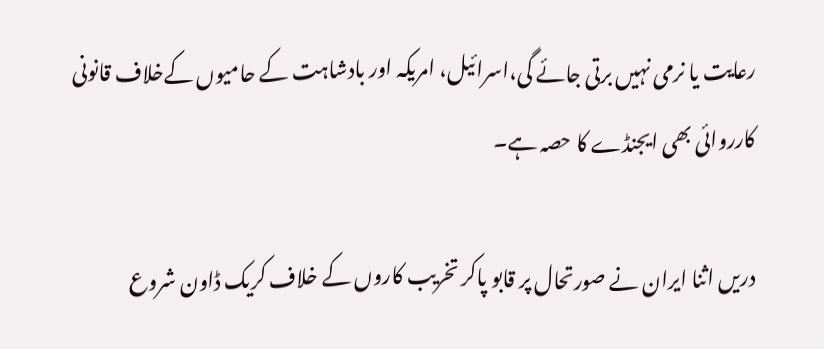رعایت یا نرمی نہیں برتی جائے گی،اسرائیل، امریکہ اور بادشاہت کے حامیوں کےخلاف قانونی کارروائی بھی ایجنڈے کا حصہ ہے۔

دریں اثنا ایران نے صورتحال پر قابو پاکر تخریب کاروں کے خلاف کریک ڈاون شروع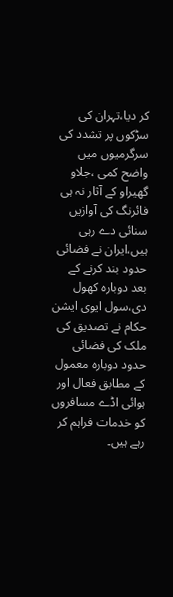کر دیا،تہران کی سڑکوں پر تشدد کی سرگرمیوں میں واضح کمی ،جلاو گھیراو کے آثار نہ ہی فائرنگ کی آوازیں سنائی دے رہی ہیں،ایران نے فضائی حدود بند کرنے کے بعد دوبارہ کھول دی،سول ایوی ایشن حکام نے تصدیق کی ملک کی فضائی حدود دوبارہ معمول کے مطابق فعال اور ہوائی اڈے مسافروں کو خدمات فراہم کر رہے ہیں۔